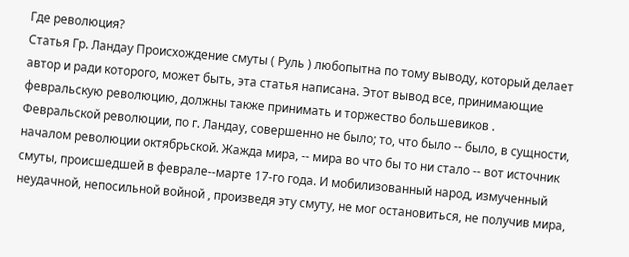Где революция?
Статья Гр. Ландау Происхождение смуты ( Руль ) любопытна по тому выводу, который делает автор и ради которого, может быть, эта статья написана. Этот вывод все, принимающие февральскую революцию, должны также принимать и торжество большевиков .
Февральской революции, по г. Ландау, совершенно не было; то, что было -- было, в сущности, началом революции октябрьской. Жажда мира, -- мира во что бы то ни стало -- вот источник смуты, происшедшей в феврале--марте 17-го года. И мобилизованный народ, измученный неудачной, непосильной войной , произведя эту смуту, не мог остановиться, не получив мира,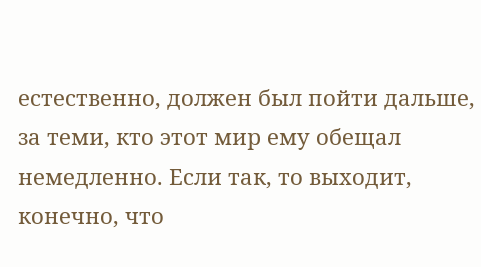естественно, должен был пойти дальше, за теми, кто этот мир ему обещал немедленно. Если так, то выходит, конечно, что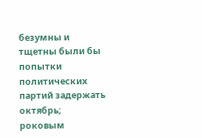безумны и тщетны были бы попытки политических партий задержать октябрь; роковым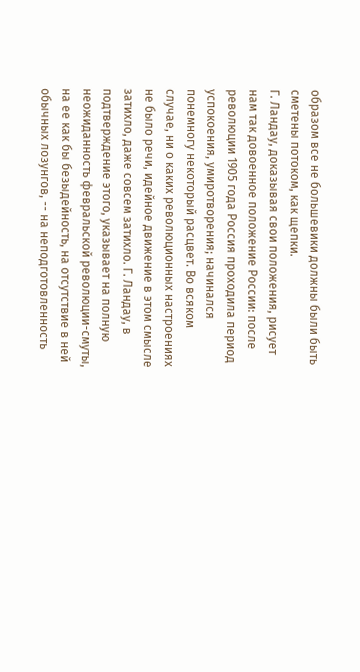образом все не большевики должны были быть сметены потоком, как щепки.
Г. Ландау, доказывая свои положения, рисует нам так довоенное положение России: после революции 1905 года Россия проходила период успокоения, умиротворения; начинался понемногу некоторый расцвет. Во всяком случае, ни о каких революционных настроениях не было речи, идейное движение в этом смысле затихло, даже совсем затихло. Г. Ландау, в подтверждение этого, указывает на полную неожиданность февральской революции-смуты, на ее как бы безыдейность, на отсутствие в ней обычных лозунгов, -- на неподготовленность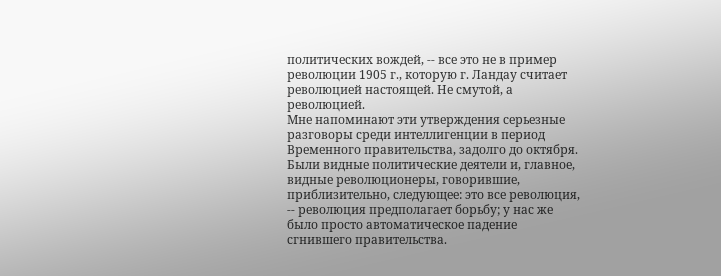политических вождей, -- все это не в пример революции 1905 г., которую г. Ландау считает революцией настоящей. Не смутой, а революцией.
Мне напоминают эти утверждения серьезные разговоры среди интеллигенции в период Временного правительства, задолго до октября. Были видные политические деятели и, главное, видные революционеры, говорившие, приблизительно, следующее: это все революция, -- революция предполагает борьбу; у нас же было просто автоматическое падение сгнившего правительства.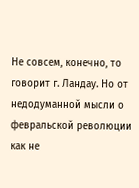Не совсем, конечно, то говорит г. Ландау. Но от недодуманной мысли о февральской революции как не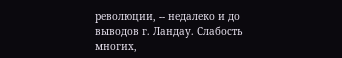революции, -- недалеко и до выводов г. Ландау. Слабость многих,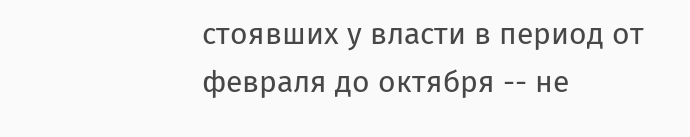стоявших у власти в период от февраля до октября -- не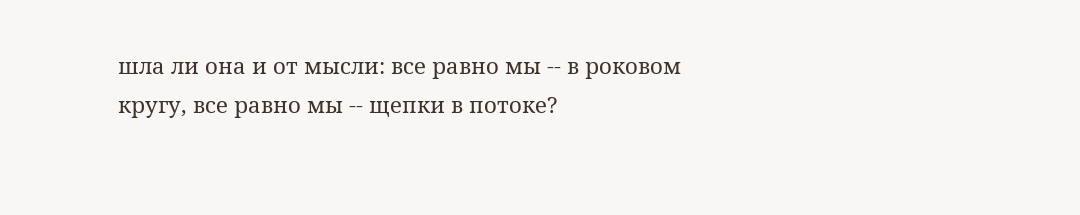шла ли она и от мысли: все равно мы -- в роковом кругу, все равно мы -- щепки в потоке?